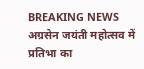BREAKING NEWS
अग्रसेन जयंती महोत्सव में प्रतिभा का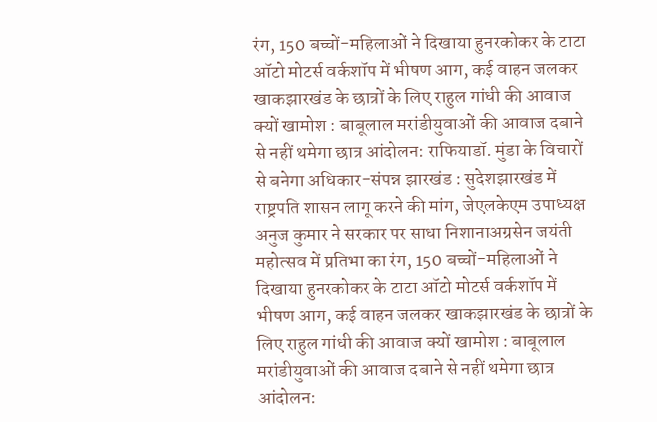रंग, 150 बच्चों-महिलाओं ने दिखाया हुनरकोकर के टाटा ऑटो मोटर्स वर्कशॉप में भीषण आग, कई वाहन जलकर खाकझारखंड के छात्रों के लिए राहुल गांधी की आवाज क्यों खामोश : बाबूलाल मरांडीयुवाओं की आवाज दबाने से नहीं थमेगा छात्र आंदोलन: राफियाडॉ. मुंडा के विचारों से बनेगा अधिकार-संपन्न झारखंड : सुदेशझारखंड में राष्ट्रपति शासन लागू करने की मांग, जेएलकेएम उपाध्यक्ष अनुज कुमार ने सरकार पर साधा निशानाअग्रसेन जयंती महोत्सव में प्रतिभा का रंग, 150 बच्चों-महिलाओं ने दिखाया हुनरकोकर के टाटा ऑटो मोटर्स वर्कशॉप में भीषण आग, कई वाहन जलकर खाकझारखंड के छात्रों के लिए राहुल गांधी की आवाज क्यों खामोश : बाबूलाल मरांडीयुवाओं की आवाज दबाने से नहीं थमेगा छात्र आंदोलन: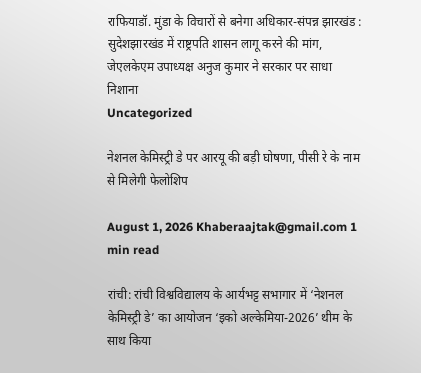राफियाडॉ. मुंडा के विचारों से बनेगा अधिकार-संपन्न झारखंड : सुदेशझारखंड में राष्ट्रपति शासन लागू करने की मांग, जेएलकेएम उपाध्यक्ष अनुज कुमार ने सरकार पर साधा निशाना
Uncategorized

नेशनल केमिस्ट्री डे पर आरयू की बड़ी घोषणा, पीसी रे के नाम से मिलेगी फेलोशिप

August 1, 2026 Khaberaajtak@gmail.com 1 min read

रांची: रांची विश्वविद्यालय के आर्यभट्ट सभागार में ‘नेशनल केमिस्ट्री डे’ का आयोजन ‘इको अल्केमिया-2026’ थीम के साथ किया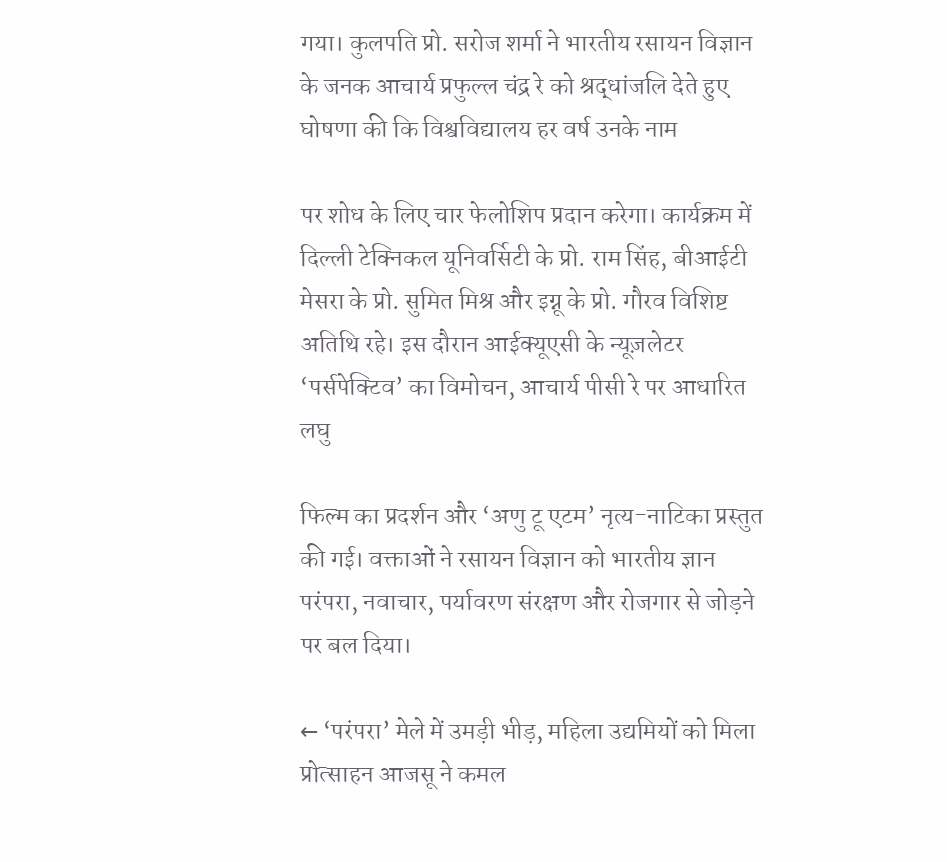गया। कुलपति प्रो. सरोज शर्मा ने भारतीय रसायन विज्ञान के जनक आचार्य प्रफुल्ल चंद्र रे को श्रद्धांजलि देते हुए घोषणा की कि विश्वविद्यालय हर वर्ष उनके नाम

पर शोध के लिए चार फेलोशिप प्रदान करेगा। कार्यक्रम में दिल्ली टेक्निकल यूनिवर्सिटी के प्रो. राम सिंह, बीआईटी मेसरा के प्रो. सुमित मिश्र और इग्नू के प्रो. गौरव विशिष्ट अतिथि रहे। इस दौरान आईक्यूएसी के न्यूज़लेटर ‘पर्सपेक्टिव’ का विमोचन, आचार्य पीसी रे पर आधारित लघु

फिल्म का प्रदर्शन और ‘अणु टू एटम’ नृत्य-नाटिका प्रस्तुत की गई। वक्ताओं ने रसायन विज्ञान को भारतीय ज्ञान परंपरा, नवाचार, पर्यावरण संरक्षण और रोजगार से जोड़ने पर बल दिया।

← ‘परंपरा’ मेले में उमड़ी भीड़, महिला उद्यमियों को मिला प्रोत्साहन आजसू ने कमल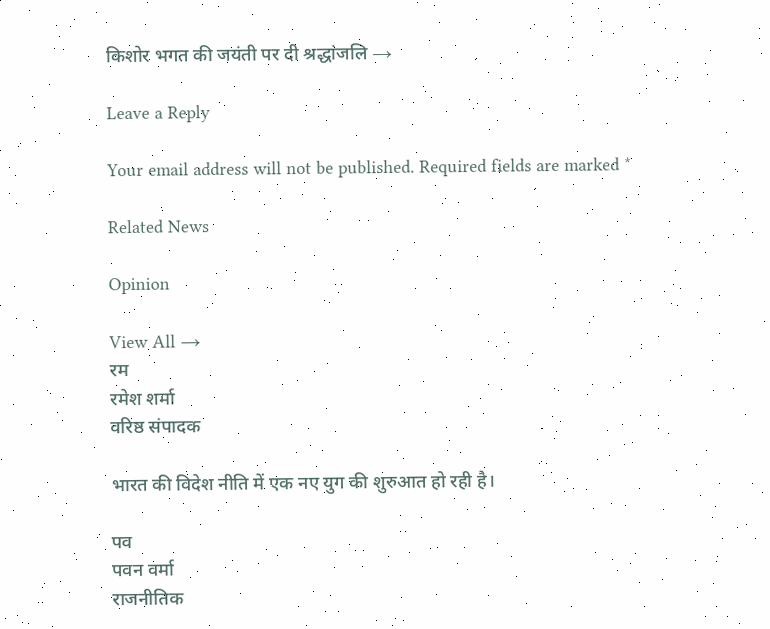किशोर भगत की जयंती पर दी श्रद्धांजलि →

Leave a Reply

Your email address will not be published. Required fields are marked *

Related News

Opinion

View All →
रम
रमेश शर्मा
वरिष्ठ संपादक

भारत की विदेश नीति में एक नए युग की शुरुआत हो रही है।

पव
पवन वर्मा
राजनीतिक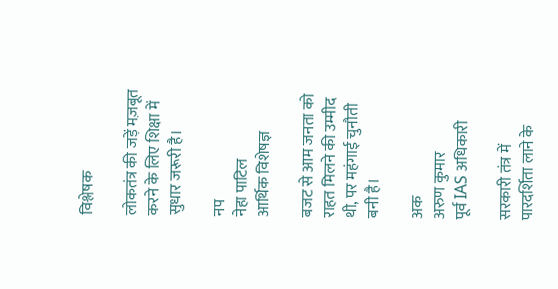विश्लेषक

लोकतंत्र की जड़ें मज़बूत करने के लिए शिक्षा में सुधार जरूरी है।

नप
नेहा पाटिल
आर्थिक विशेषज्ञ

बजट से आम जनता को राहत मिलने की उम्मीद थी, पर महंगाई चुनौती बनी है।

अक
अरुण कुमार
पूर्व IAS अधिकारी

सरकारी तंत्र में पारदर्शिता लाने के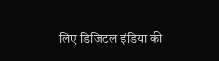लिए डिजिटल इंडिया की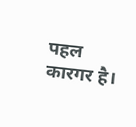पहल कारगर है।